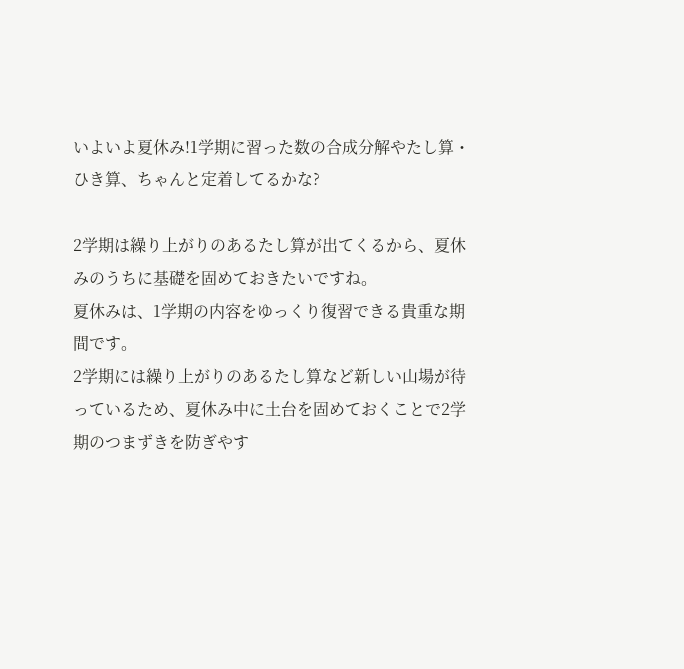いよいよ夏休み!1学期に習った数の合成分解やたし算・ひき算、ちゃんと定着してるかな?

2学期は繰り上がりのあるたし算が出てくるから、夏休みのうちに基礎を固めておきたいですね。
夏休みは、1学期の内容をゆっくり復習できる貴重な期間です。
2学期には繰り上がりのあるたし算など新しい山場が待っているため、夏休み中に土台を固めておくことで2学期のつまずきを防ぎやす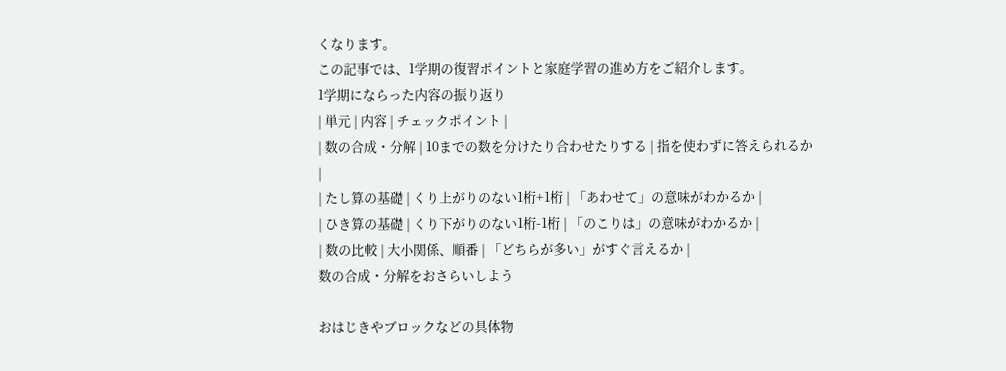くなります。
この記事では、1学期の復習ポイントと家庭学習の進め方をご紹介します。
1学期にならった内容の振り返り
| 単元 | 内容 | チェックポイント |
| 数の合成・分解 | 10までの数を分けたり合わせたりする | 指を使わずに答えられるか |
| たし算の基礎 | くり上がりのない1桁+1桁 | 「あわせて」の意味がわかるか |
| ひき算の基礎 | くり下がりのない1桁-1桁 | 「のこりは」の意味がわかるか |
| 数の比較 | 大小関係、順番 | 「どちらが多い」がすぐ言えるか |
数の合成・分解をおさらいしよう

おはじきやブロックなどの具体物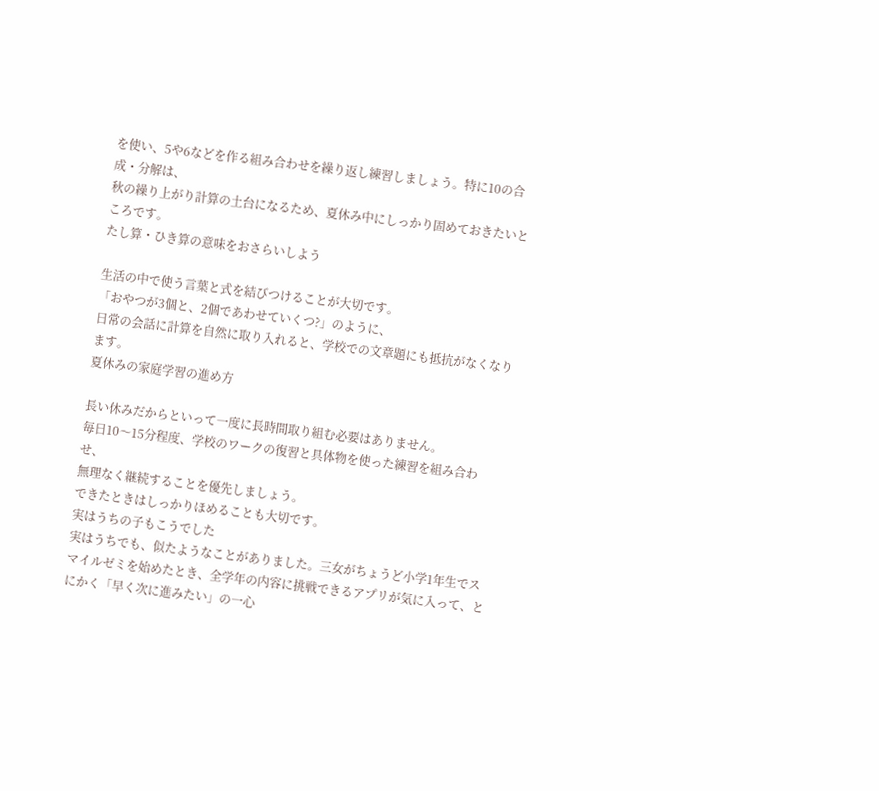を使い、5や6などを作る組み合わせを繰り返し練習しましょう。特に10の合成・分解は、
秋の繰り上がり計算の土台になるため、夏休み中にしっかり固めておきたいところです。
たし算・ひき算の意味をおさらいしよう

生活の中で使う言葉と式を結びつけることが大切です。
「おやつが3個と、2個であわせていくつ?」のように、
日常の会話に計算を自然に取り入れると、学校での文章題にも抵抗がなくなります。
夏休みの家庭学習の進め方

長い休みだからといって一度に長時間取り組む必要はありません。
毎日10〜15分程度、学校のワークの復習と具体物を使った練習を組み合わせ、
無理なく継続することを優先しましょう。
できたときはしっかりほめることも大切です。
実はうちの子もこうでした
実はうちでも、似たようなことがありました。三女がちょうど小学1年生でスマイルゼミを始めたとき、全学年の内容に挑戦できるアプリが気に入って、とにかく「早く次に進みたい」の一心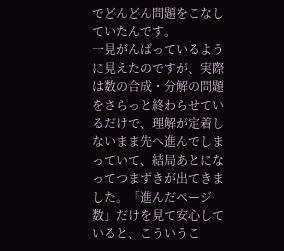でどんどん問題をこなしていたんです。
一見がんばっているように見えたのですが、実際は数の合成・分解の問題をさらっと終わらせているだけで、理解が定着しないまま先へ進んでしまっていて、結局あとになってつまずきが出てきました。「進んだページ数」だけを見て安心していると、こういうこ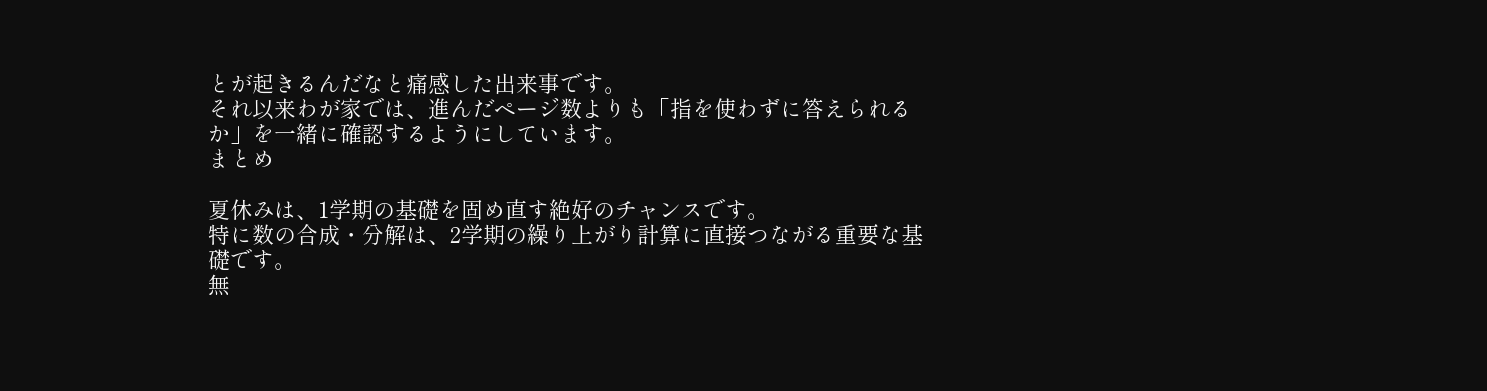とが起きるんだなと痛感した出来事です。
それ以来わが家では、進んだページ数よりも「指を使わずに答えられるか」を一緒に確認するようにしています。
まとめ

夏休みは、1学期の基礎を固め直す絶好のチャンスです。
特に数の合成・分解は、2学期の繰り上がり計算に直接つながる重要な基礎です。
無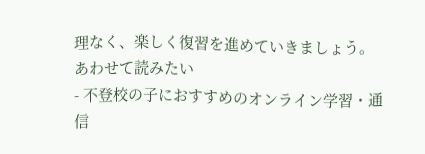理なく、楽しく復習を進めていきましょう。
あわせて読みたい
- 不登校の子におすすめのオンライン学習・通信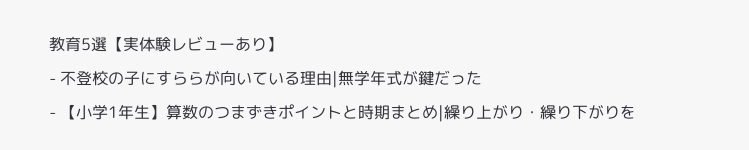教育5選【実体験レビューあり】
- 不登校の子にすららが向いている理由|無学年式が鍵だった
- 【小学1年生】算数のつまずきポイントと時期まとめ|繰り上がり・繰り下がりを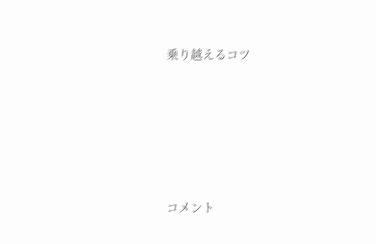乗り越えるコツ





コメント